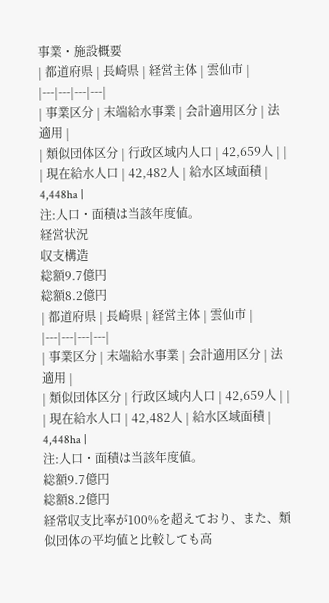事業・施設概要
| 都道府県 | 長崎県 | 経営主体 | 雲仙市 |
|---|---|---|---|
| 事業区分 | 末端給水事業 | 会計適用区分 | 法適用 |
| 類似団体区分 | 行政区域内人口 | 42,659人 | |
| 現在給水人口 | 42,482人 | 給水区域面積 | 4,448ha |
注:人口・面積は当該年度値。
経営状況
収支構造
総額9.7億円
総額8.2億円
| 都道府県 | 長崎県 | 経営主体 | 雲仙市 |
|---|---|---|---|
| 事業区分 | 末端給水事業 | 会計適用区分 | 法適用 |
| 類似団体区分 | 行政区域内人口 | 42,659人 | |
| 現在給水人口 | 42,482人 | 給水区域面積 | 4,448ha |
注:人口・面積は当該年度値。
総額9.7億円
総額8.2億円
経常収支比率が100%を超えており、また、類似団体の平均値と比較しても高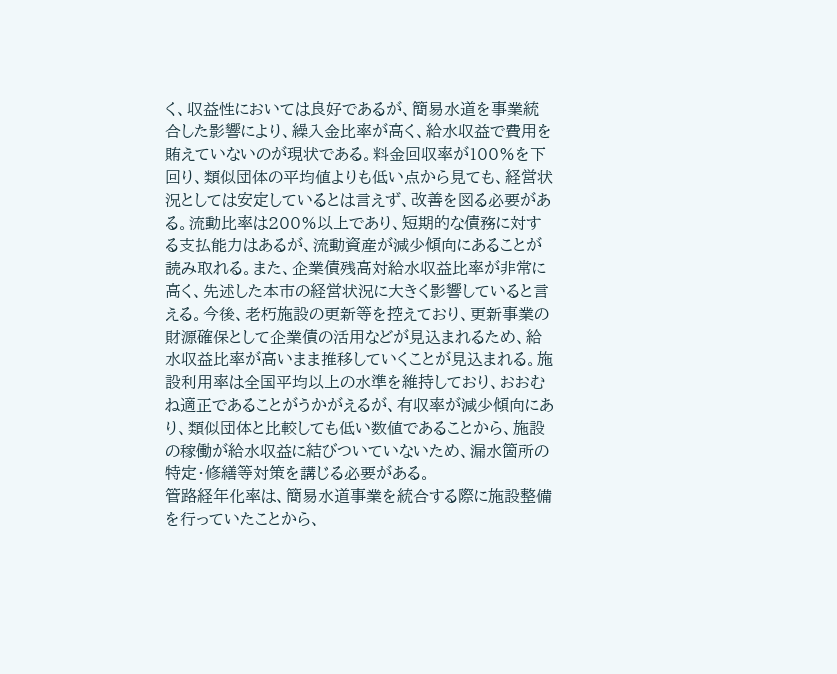く、収益性においては良好であるが、簡易水道を事業統合した影響により、繰入金比率が高く、給水収益で費用を賄えていないのが現状である。料金回収率が100%を下回り、類似団体の平均値よりも低い点から見ても、経営状況としては安定しているとは言えず、改善を図る必要がある。流動比率は200%以上であり、短期的な債務に対する支払能力はあるが、流動資産が減少傾向にあることが読み取れる。また、企業債残高対給水収益比率が非常に高く、先述した本市の経営状況に大きく影響していると言える。今後、老朽施設の更新等を控えており、更新事業の財源確保として企業債の活用などが見込まれるため、給水収益比率が高いまま推移していくことが見込まれる。施設利用率は全国平均以上の水準を維持しており、おおむね適正であることがうかがえるが、有収率が減少傾向にあり、類似団体と比較しても低い数値であることから、施設の稼働が給水収益に結びついていないため、漏水箇所の特定・修繕等対策を講じる必要がある。
管路経年化率は、簡易水道事業を統合する際に施設整備を行っていたことから、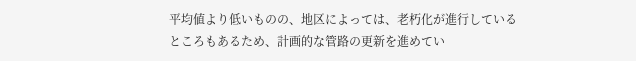平均値より低いものの、地区によっては、老朽化が進行しているところもあるため、計画的な管路の更新を進めてい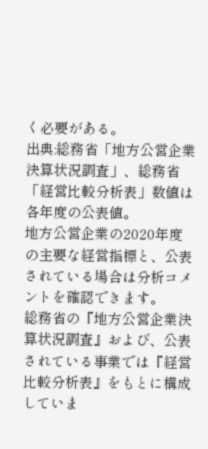く必要がある。
出典:総務省「地方公営企業決算状況調査」、総務省「経営比較分析表」数値は各年度の公表値。
地方公営企業の2020年度の主要な経営指標と、公表されている場合は分析コメントを確認できます。
総務省の『地方公営企業決算状況調査』および、公表されている事業では『経営比較分析表』をもとに構成していま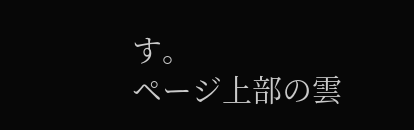す。
ページ上部の雲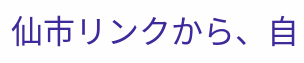仙市リンクから、自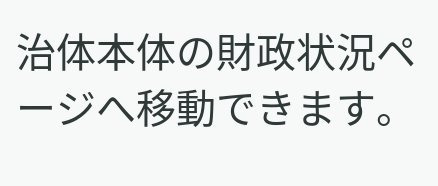治体本体の財政状況ページへ移動できます。